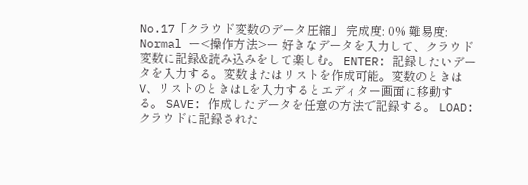No.17「クラウド変数のデータ圧縮」 完成度: 0% 難易度: Normal ー<操作方法>ー 好きなデータを入力して、クラウド変数に記録&読み込みをして楽しむ。 ENTER: 記録したいデータを入力する。変数またはリストを作成可能。変数のときはV、リストのときはLを入力するとエディター画面に移動する。 SAVE: 作成したデータを任意の方法で記録する。 LOAD: クラウドに記録された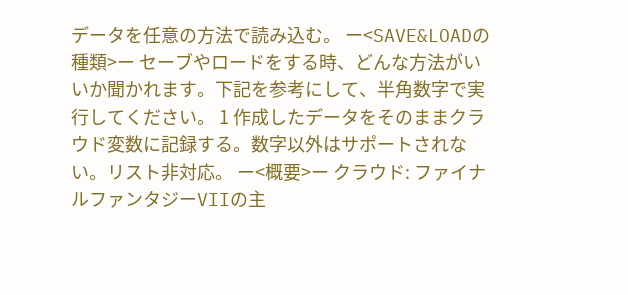データを任意の方法で読み込む。 ー<SAVE&LOADの種類>ー セーブやロードをする時、どんな方法がいいか聞かれます。下記を参考にして、半角数字で実行してください。 1 作成したデータをそのままクラウド変数に記録する。数字以外はサポートされない。リスト非対応。 ー<概要>ー クラウド: ファイナルファンタジーVIIの主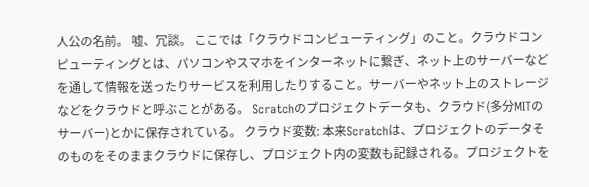人公の名前。 嘘、冗談。 ここでは「クラウドコンピューティング」のこと。クラウドコンピューティングとは、パソコンやスマホをインターネットに繋ぎ、ネット上のサーバーなどを通して情報を送ったりサービスを利用したりすること。サーバーやネット上のストレージなどをクラウドと呼ぶことがある。 Scratchのプロジェクトデータも、クラウド(多分MITのサーバー)とかに保存されている。 クラウド変数: 本来Scratchは、プロジェクトのデータそのものをそのままクラウドに保存し、プロジェクト内の変数も記録される。プロジェクトを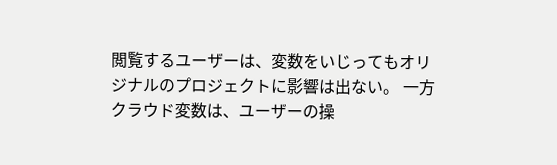閲覧するユーザーは、変数をいじってもオリジナルのプロジェクトに影響は出ない。 一方クラウド変数は、ユーザーの操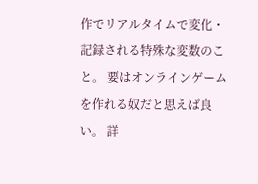作でリアルタイムで変化・記録される特殊な変数のこと。 要はオンラインゲームを作れる奴だと思えば良い。 詳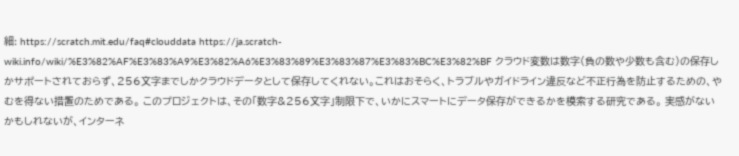細: https://scratch.mit.edu/faq#clouddata https://ja.scratch-wiki.info/wiki/%E3%82%AF%E3%83%A9%E3%82%A6%E3%83%89%E3%83%87%E3%83%BC%E3%82%BF クラウド変数は数字(負の数や少数も含む)の保存しかサポートされておらず、256文字までしかクラウドデータとして保存してくれない。これはおそらく、トラブルやガイドライン違反など不正行為を防止するための、やむを得ない措置のためである。 このプロジェクトは、その「数字&256文字」制限下で、いかにスマートにデータ保存ができるかを模索する研究である。 実感がないかもしれないが、インターネ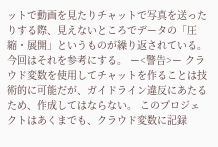ットで動画を見たりチャットで写真を送ったりする際、見えないところでデータの「圧縮・展開」というものが繰り返されている。今回はそれを参考にする。 ー<警告>ー クラウド変数を使用してチャットを作ることは技術的に可能だが、ガイドライン違反にあたるため、作成してはならない。 このプロジェクトはあくまでも、クラウド変数に記録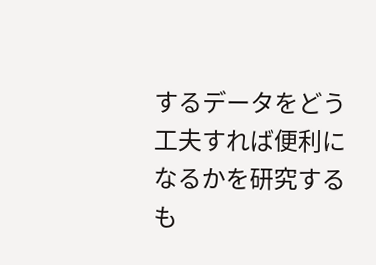するデータをどう工夫すれば便利になるかを研究するも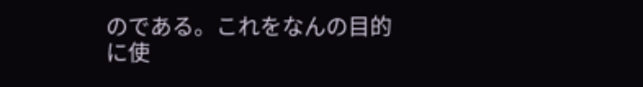のである。これをなんの目的に使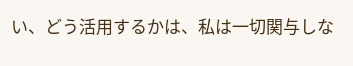い、どう活用するかは、私は一切関与しな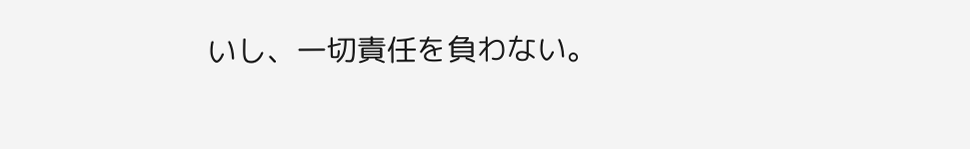いし、一切責任を負わない。